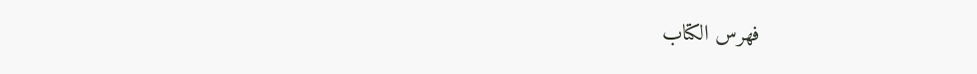فهرس الكتاب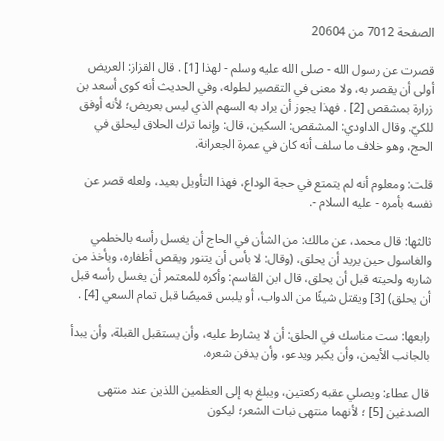الصفحة 7012 من 20604

قصرت عن رسول الله - صلى الله عليه وسلم - لهذا [1] . قال القزاز: العريض أولى أن يقصر به، ولا معنى في التقصير لطوله، وفي الحديث أنه كوى أسعد بن زرارة بمشقص [2] . فهذا يجوز أن يراد به السهم الذي ليس بعريض؛ لأنه أوفق للكيّ. وقال الداودي: المشقص: السكين، قال: وإنما ترك الحلاق ليحلق في الحج، وهو خلاف ما سلف أنه كان في عمرة الجعرانة.

قلت: ومعلوم أنه لم يتمتع في حجة الوداع، فهذا التأويل بعيد، ولعله قصر عن نفسه بأمره - عليه السلام -.

ثالثها: قال محمد، عن مالك: من الشأن في الحاج أن يغسل رأسه بالخطمي والغاسول حين يريد أن يحلق، (وقال: لا بأس أن يتنور ويقص أظفاره، ويأخذ من شاربه ولحيته قبل أن يحلق، قال ابن القاسم: وأكره للمعتمر أن يغسل رأسه قبل أن يحلق) [3] ويقتل شيئًا من الدواب، أو يلبس قميصًا قبل تمام السعي [4] .

رابعها: ست مناسك في الحلق: أن لا يشارط عليه، وأن يستقبل القبلة، وأن يبدأ بالجانب الأيمن، وأن يكبر ويدعو، وأن يدفن شعره.

قال عطاء: ويصلي عقبه ركعتين، ويبلغ به إلى العظمين اللذين عند منتهى الصدغين [5] ؛ لأنهما منتهى نبات الشعر؛ ليكون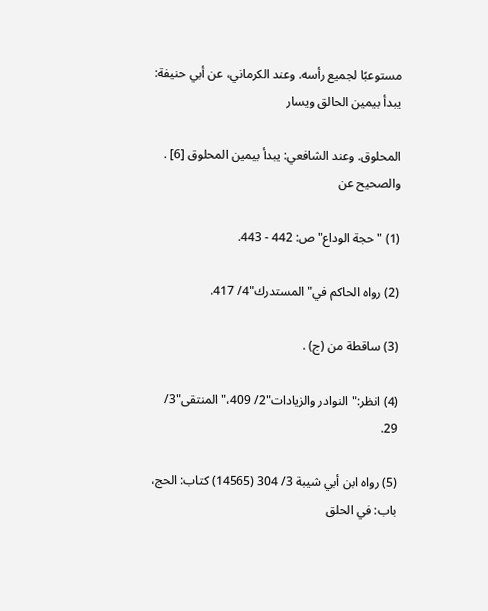مستوعبًا لجميع رأسه. وعند الكرماني، عن أبي حنيفة: يبدأ بيمين الحالق ويسار

المحلوق. وعند الشافعي: يبدأ بيمين المحلوق [6] . والصحيح عن

(1) "حجة الوداع"ص: 442 - 443.

(2) رواه الحاكم في"المستدرك"4/ 417.

(3) ساقطة من (ج) .

(4) انظر:"النوادر والزيادات"2/ 409،"المنتقى"3/ 29.

(5) رواه ابن أبي شيبة 3/ 304 (14565) كتاب: الحج، باب: في الحلق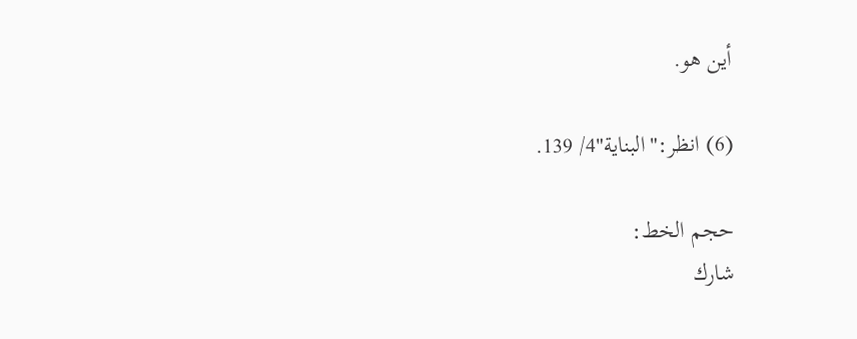أين هو.

(6) انظر:"البناية"4/ 139.

حجم الخط:
شارك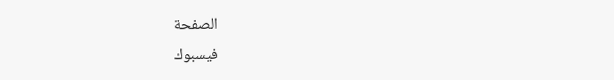الصفحة
فيسبوك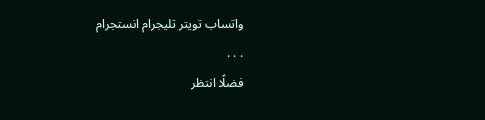واتساب تويتر تليجرام انستجرام
. . .
فضلًا انتظر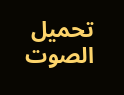تحميل الصوت